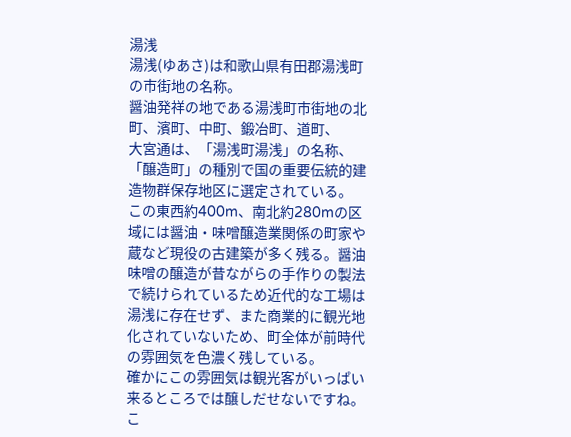湯浅
湯浅(ゆあさ)は和歌山県有田郡湯浅町の市街地の名称。
醤油発祥の地である湯浅町市街地の北町、濱町、中町、鍛冶町、道町、
大宮通は、「湯浅町湯浅」の名称、
「醸造町」の種別で国の重要伝統的建造物群保存地区に選定されている。
この東西約400m、南北約280mの区域には醤油・味噌醸造業関係の町家や蔵など現役の古建築が多く残る。醤油味噌の醸造が昔ながらの手作りの製法で続けられているため近代的な工場は湯浅に存在せず、また商業的に観光地化されていないため、町全体が前時代の雰囲気を色濃く残している。
確かにこの雰囲気は観光客がいっぱい来るところでは醸しだせないですね。
こ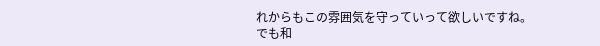れからもこの雰囲気を守っていって欲しいですね。
でも和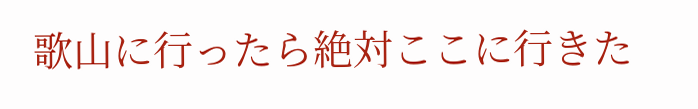歌山に行ったら絶対ここに行きた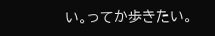い。ってか歩きたい。